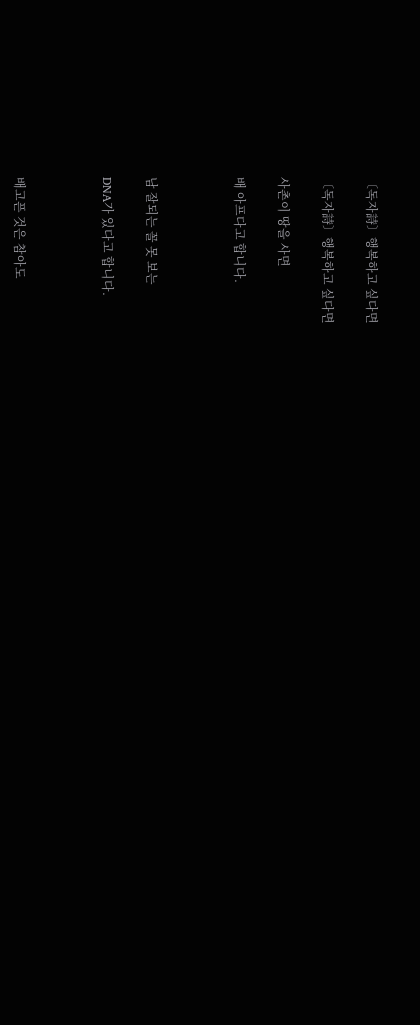〔독자詩〕행복하고 싶다면

〔독자詩〕행복하고 싶다면

사촌이 땅을 사면

배 아프다고 합니다.



남 잘되는 꼴 못 보는

DNA가 있다고 합니다.



배고픈 것은 참아도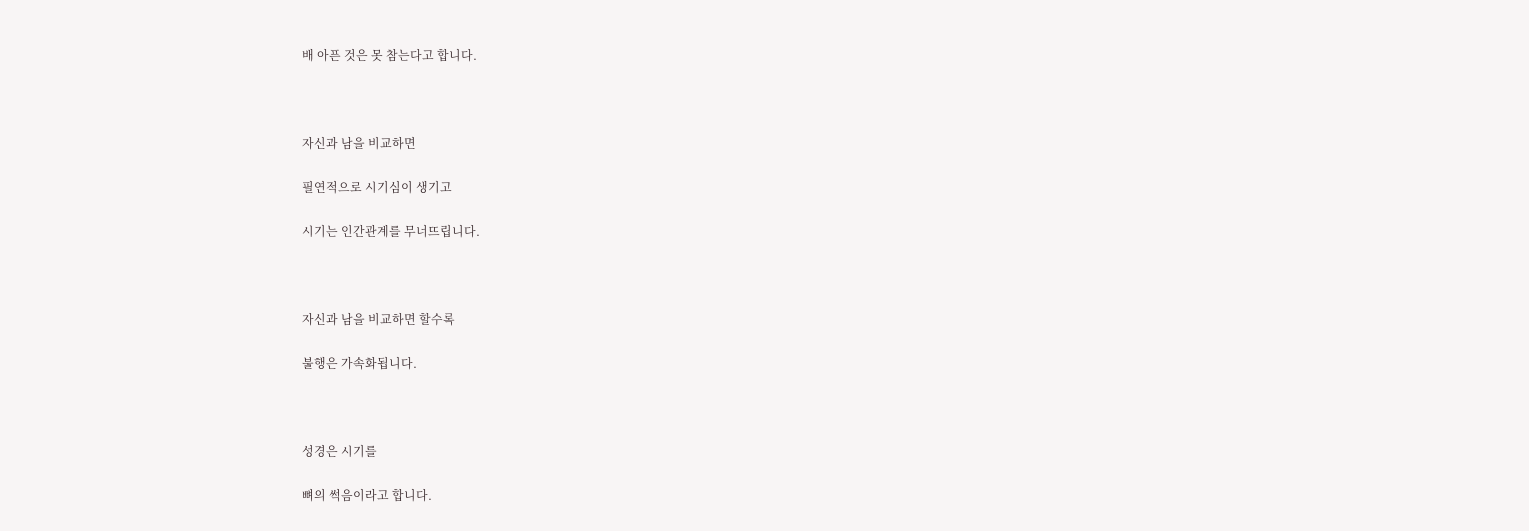배 아픈 것은 못 참는다고 합니다.



자신과 남을 비교하면

필연적으로 시기심이 생기고

시기는 인간관계를 무너뜨립니다.



자신과 남을 비교하면 할수록

불행은 가속화됩니다.



성경은 시기를

뼈의 썩음이라고 합니다.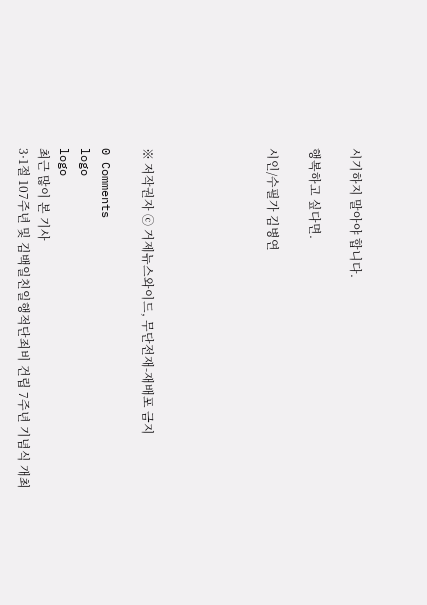시기하지 말아야 합니다.

행복하고 싶다면.

시인/수필가 김병연





※ 저작권자 ⓒ 거제뉴스와이드, 무단전재-재배포 금지

0 Comments
logo
logo
최근 많이 본 기사
3·1절 107주년 및 김백일친일행적단죄비 건립 7주년 기념식 개최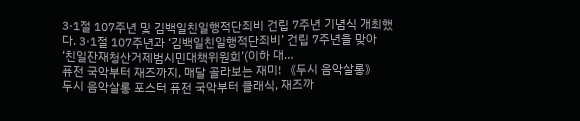3·1절 107주년 및 김백일친일행적단죄비 건립 7주년 기념식 개최했다. 3·1절 107주년과 ‘김백일친일행적단죄비’ 건립 7주년을 맞아 ‘친일잔재청산거제범시민대책위원회’(이하 대…
퓨전 국악부터 재즈까지, 매달 골라보는 재미! 《두시 음악살롱》
두시 음악살롱 포스터 퓨전 국악부터 클래식, 재즈까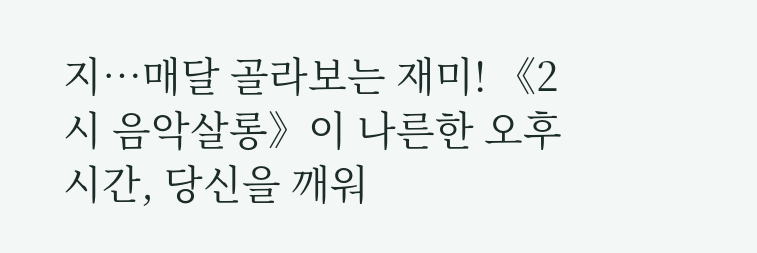지…매달 골라보는 재미! 《2시 음악살롱》이 나른한 오후 시간, 당신을 깨워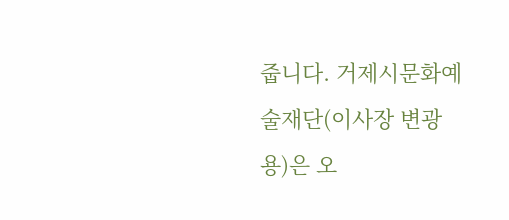줍니다. 거제시문화예술재단(이사장 변광용)은 오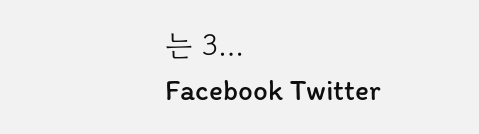는 3…
Facebook Twitter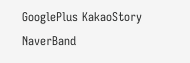GooglePlus KakaoStory NaverBand